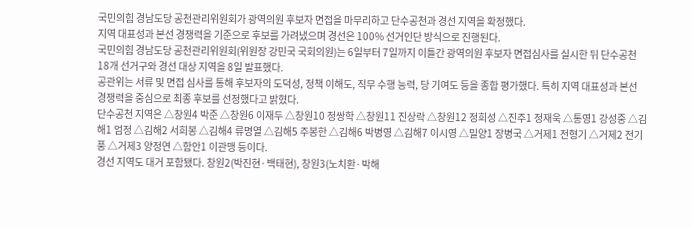국민의힘 경남도당 공천관리위원회가 광역의원 후보자 면접을 마무리하고 단수공천과 경선 지역을 확정했다.
지역 대표성과 본선 경쟁력을 기준으로 후보를 가려냈으며 경선은 100% 선거인단 방식으로 진행된다.
국민의힘 경남도당 공천관리위원회(위원장 강민국 국회의원)는 6일부터 7일까지 이틀간 광역의원 후보자 면접심사를 실시한 뒤 단수공천 18개 선거구와 경선 대상 지역을 8일 발표했다.
공관위는 서류 및 면접 심사를 통해 후보자의 도덕성, 정책 이해도, 직무 수행 능력, 당 기여도 등을 종합 평가했다. 특히 지역 대표성과 본선 경쟁력을 중심으로 최종 후보를 선정했다고 밝혔다.
단수공천 지역은 △창원4 박준 △창원6 이재두 △창원10 정쌍학 △창원11 진상락 △창원12 정희성 △진주1 정재욱 △통영1 강성중 △김해1 엄정 △김해2 서희봉 △김해4 류명열 △김해5 주봉한 △김해6 박병영 △김해7 이시영 △밀양1 장병국 △거제1 전형기 △거제2 전기풍 △거제3 양정연 △함안1 이관맹 등이다.
경선 지역도 대거 포함됐다. 창원2(박진현·백태현), 창원3(노치환·박해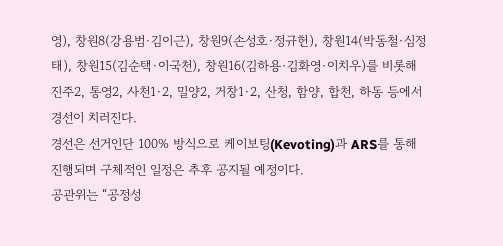영), 창원8(강용범·김이근), 창원9(손성호·정규헌), 창원14(박동철·심정태), 창원15(김순택·이국천), 창원16(김하용·김화영·이치우)를 비롯해 진주2, 통영2, 사천1·2, 밀양2, 거창1·2, 산청, 함양, 합천, 하동 등에서 경선이 치러진다.
경선은 선거인단 100% 방식으로 케이보팅(Kevoting)과 ARS를 통해 진행되며 구체적인 일정은 추후 공지될 예정이다.
공관위는 “공정성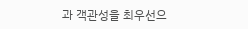과 객관성을 최우선으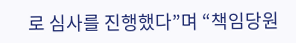로 심사를 진행했다”며 “책임당원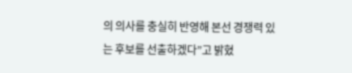의 의사를 충실히 반영해 본선 경쟁력 있는 후보를 선출하겠다”고 밝혔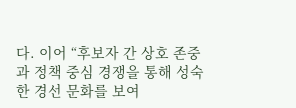다. 이어 “후보자 간 상호 존중과 정책 중심 경쟁을 통해 성숙한 경선 문화를 보여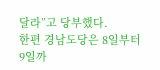달라”고 당부했다.
한편 경남도당은 8일부터 9일까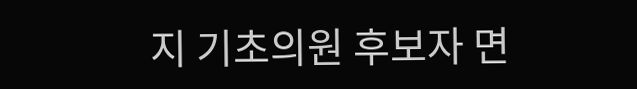지 기초의원 후보자 면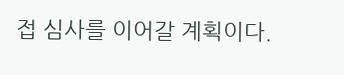접 심사를 이어갈 계획이다.